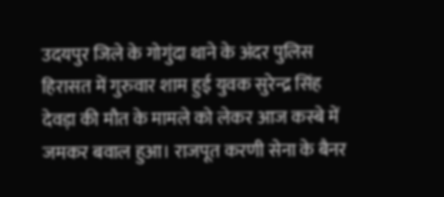उदयपुर जिले के गोगुंदा थाने के अंदर पुलिस हिरासत में गुरुवार शाम हुई युवक सुरेन्द्र सिंह देवड़ा की मौत के मामले को लेकर आज कस्बे में जमकर बवाल हुआ। राजपूत करणी सेना के बैनर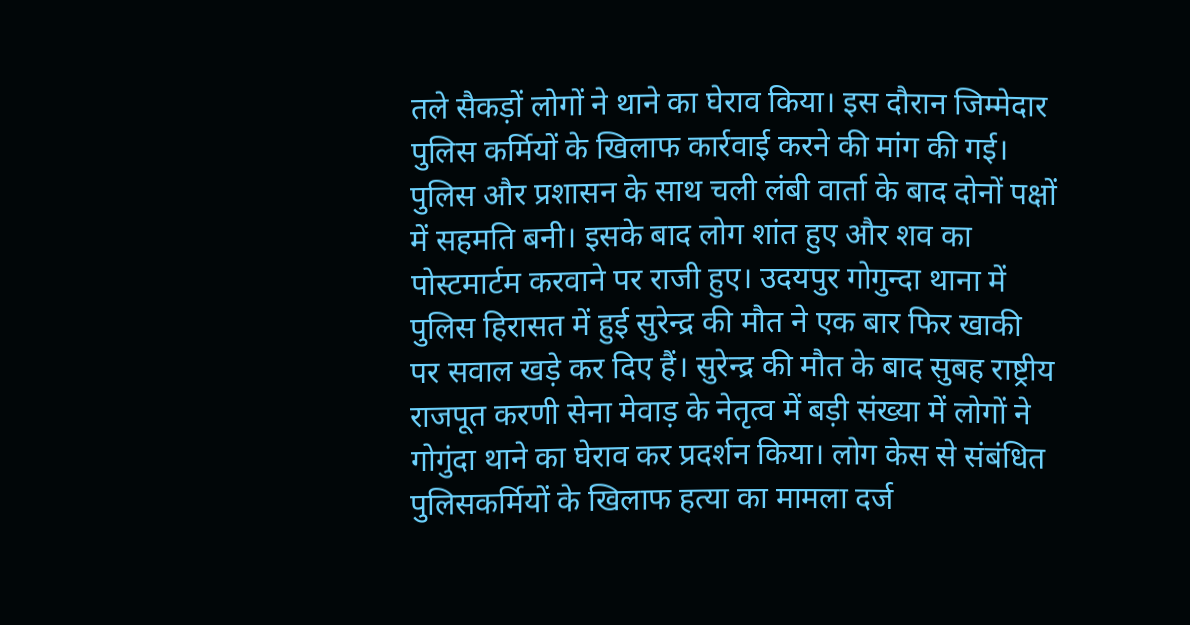तले सैकड़ों लोगों ने थाने का घेराव किया। इस दौरान जिम्मेदार पुलिस कर्मियों के खिलाफ कार्रवाई करने की मांग की गई। पुलिस और प्रशासन के साथ चली लंबी वार्ता के बाद दोनों पक्षों में सहमति बनी। इसके बाद लोग शांत हुए और शव का पोस्टमार्टम करवाने पर राजी हुए। उदयपुर गोगुन्दा थाना में पुलिस हिरासत में हुई सुरेन्द्र की मौत ने एक बार फिर खाकी पर सवाल खड़े कर दिए हैं। सुरेन्द्र की मौत के बाद सुबह राष्ट्रीय राजपूत करणी सेना मेवाड़ के नेतृत्व में बड़ी संख्या में लोगों ने गोगुंदा थाने का घेराव कर प्रदर्शन किया। लोग केस से संबंधित पुलिसकर्मियों के खिलाफ हत्या का मामला दर्ज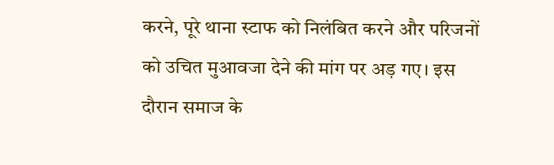करने, पूरे थाना स्टाफ को निलंबित करने और परिजनों को उचित मुआवजा देने की मांग पर अड़ गए। इस दौरान समाज के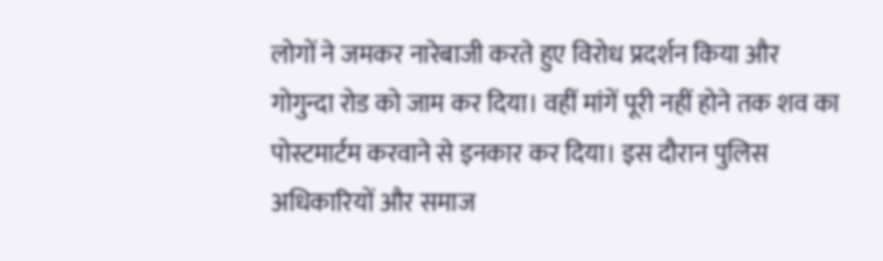लोगों ने जमकर नारेबाजी करते हुए विरोध प्रदर्शन किया और गोगुन्दा रोड को जाम कर दिया। वहीं मांगें पूरी नहीं होने तक शव का पोस्टमार्टम करवाने से इनकार कर दिया। इस दौरान पुलिस अधिकारियों और समाज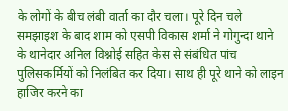के लोगों के बीच लंबी वार्ता का दौर चला। पूरे दिन चले समझाइश के बाद शाम को एसपी विकास शर्मा ने गोगुन्दा थाने के थानेदार अनिल विश्नोई सहित केस से संबंधित पांच पुलिसकर्मियों को निलंबित कर दिया। साथ ही पूरे थाने को लाइन हाजिर करने का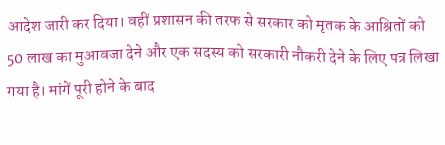आदेश जारी कर दिया। वहीं प्रशासन की तरफ से सरकार को मृतक के आश्रितों को 50 लाख का मुआवजा देने और एक सदस्य को सरकारी नौकरी देने के लिए पत्र लिखा गया है। मांगें पूरी होने के बाद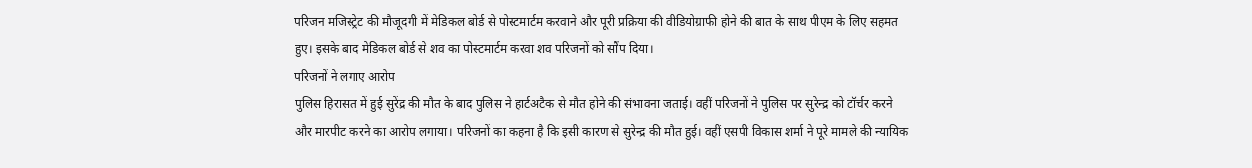परिजन मजिस्ट्रेट की मौजूदगी में मेडिकल बोर्ड से पोस्टमार्टम करवाने और पूरी प्रक्रिया की वीडियोग्राफी होने की बात के साथ पीएम के लिए सहमत हुए। इसके बाद मेडिकल बोर्ड से शव का पोस्टमार्टम करवा शव परिजनों को सौंप दिया।
परिजनों ने लगाए आरोप
पुलिस हिरासत में हुई सुरेंद्र की मौत के बाद पुलिस ने हार्टअटैक से मौत होने की संभावना जताई। वहीं परिजनों ने पुलिस पर सुरेन्द्र को टॉर्चर करने और मारपीट करने का आरोप लगाया। परिजनों का कहना है कि इसी कारण से सुरेन्द्र की मौत हुई। वहीं एसपी विकास शर्मा ने पूरे मामले की न्यायिक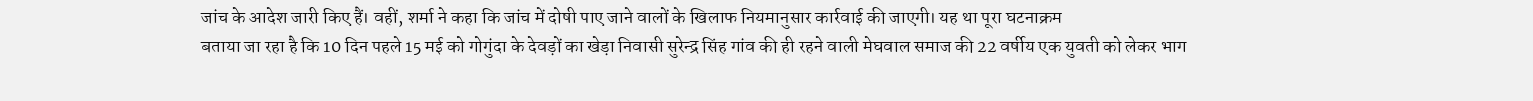जांच के आदेश जारी किए हैं। वहीं, शर्मा ने कहा कि जांच में दोषी पाए जाने वालों के खिलाफ नियमानुसार कार्रवाई की जाएगी। यह था पूरा घटनाक्रम
बताया जा रहा है कि 10 दिन पहले 15 मई को गोगुंदा के देवड़ों का खेड़ा निवासी सुरेन्द्र सिंह गांव की ही रहने वाली मेघवाल समाज की 22 वर्षीय एक युवती को लेकर भाग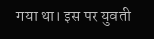गया था। इस पर युवती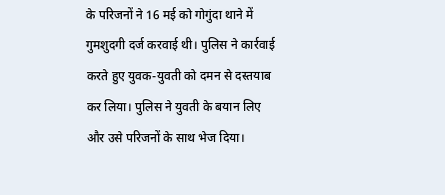के परिजनों ने 16 मई को गोगुंदा थाने में गुमशुदगी दर्ज करवाई थी। पुलिस ने कार्रवाई करते हुए युवक-युवती को दमन से दस्तयाब कर लिया। पुलिस ने युवती के बयान लिए और उसे परिजनों के साथ भेज दिया।